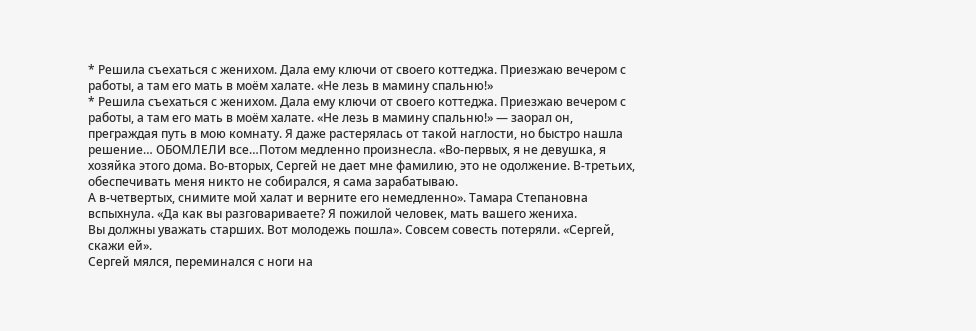* Решила съехаться с женихом. Дала ему ключи от своего коттеджа. Приезжаю вечером с работы, а там его мать в моём халате. «Не лезь в мамину спальню!»
* Решила съехаться с женихом. Дала ему ключи от своего коттеджа. Приезжаю вечером с работы, а там его мать в моём халате. «Не лезь в мамину спальню!» — заорал он, преграждая путь в мою комнату. Я даже растерялась от такой наглости, но быстро нашла решение… ОБОМЛЕЛИ все…Потом медленно произнесла. «Во-первых, я не девушка, я хозяйка этого дома. Во-вторых, Сергей не дает мне фамилию, это не одолжение. В-третьих, обеспечивать меня никто не собирался, я сама зарабатываю.
А в-четвертых, снимите мой халат и верните его немедленно». Тамара Степановна вспыхнула. «Да как вы разговариваете? Я пожилой человек, мать вашего жениха.
Вы должны уважать старших. Вот молодежь пошла». Совсем совесть потеряли. «Сергей, скажи ей».
Сергей мялся, переминался с ноги на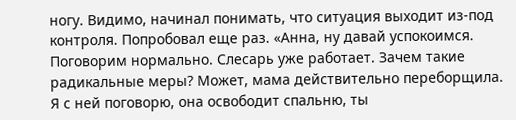ногу. Видимо, начинал понимать, что ситуация выходит из-под контроля. Попробовал еще раз. «Анна, ну давай успокоимся.
Поговорим нормально. Слесарь уже работает. Зачем такие радикальные меры? Может, мама действительно переборщила.
Я с ней поговорю, она освободит спальню, ты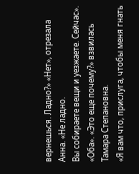вернешься. Ладно?» «Нет», отрезала Анна. «Не ладно.
Вы собираете вещи и уезжаете. Сейчас». «Оба». «Это еще почему?» взвилась Тамара Степановна.
«Я вам что, прислуга, чтобы меня гнать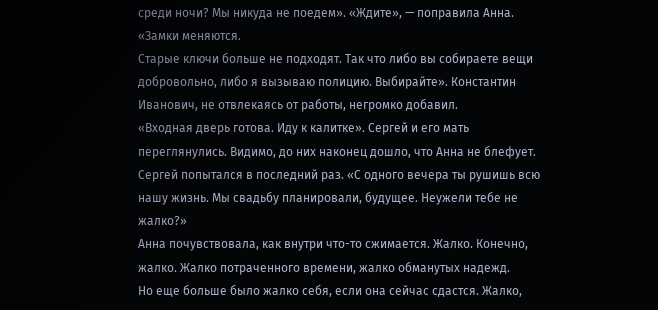среди ночи? Мы никуда не поедем». «Ждите», — поправила Анна. «Замки меняются.
Старые ключи больше не подходят. Так что либо вы собираете вещи добровольно, либо я вызываю полицию. Выбирайте». Константин Иванович, не отвлекаясь от работы, негромко добавил.
«Входная дверь готова. Иду к калитке». Сергей и его мать переглянулись. Видимо, до них наконец дошло, что Анна не блефует.
Сергей попытался в последний раз. «С одного вечера ты рушишь всю нашу жизнь. Мы свадьбу планировали, будущее. Неужели тебе не жалко?»
Анна почувствовала, как внутри что-то сжимается. Жалко. Конечно, жалко. Жалко потраченного времени, жалко обманутых надежд.
Но еще больше было жалко себя, если она сейчас сдастся. Жалко,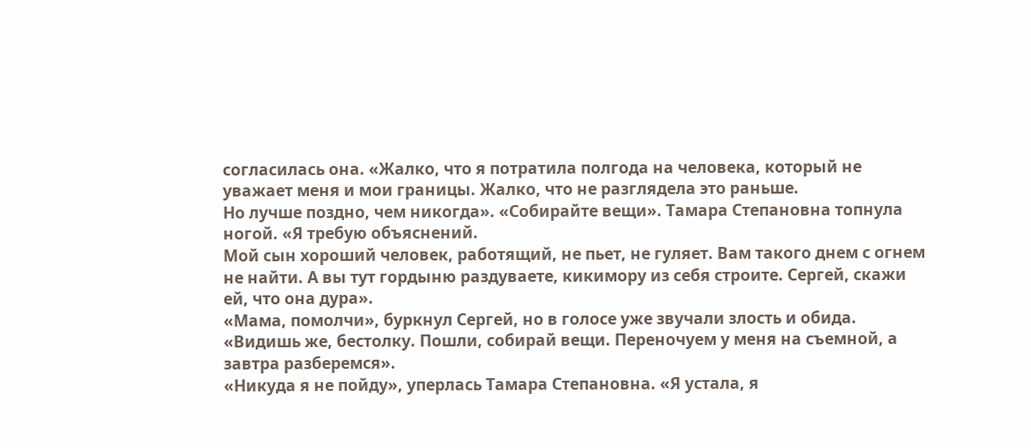согласилась она. «Жалко, что я потратила полгода на человека, который не уважает меня и мои границы. Жалко, что не разглядела это раньше.
Но лучше поздно, чем никогда». «Собирайте вещи». Тамара Степановна топнула ногой. «Я требую объяснений.
Мой сын хороший человек, работящий, не пьет, не гуляет. Вам такого днем с огнем не найти. А вы тут гордыню раздуваете, кикимору из себя строите. Сергей, скажи ей, что она дура».
«Мама, помолчи», буркнул Сергей, но в голосе уже звучали злость и обида. «Видишь же, бестолку. Пошли, собирай вещи. Переночуем у меня на съемной, а завтра разберемся».
«Никуда я не пойду», уперлась Тамара Степановна. «Я устала, я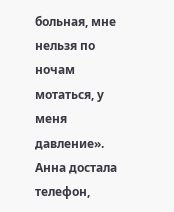больная, мне нельзя по ночам мотаться, у меня давление». Анна достала телефон,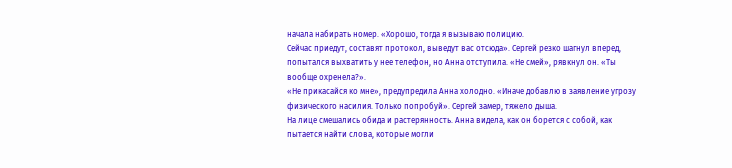начала набирать номер. «Хорошо, тогда я вызываю полицию.
Сейчас приедут, составят протокол, выведут вас отсюда». Сергей резко шагнул вперед, попытался выхватить у нее телефон, но Анна отступила. «Не смей», рявкнул он. «Ты вообще охренела?».
«Не прикасайся ко мне», предупредила Анна холодно. «Иначе добавлю в заявление угрозу физического насилия. Только попробуй». Сергей замер, тяжело дыша.
На лице смешались обида и растерянность. Анна видела, как он борется с собой, как пытается найти слова, которые могли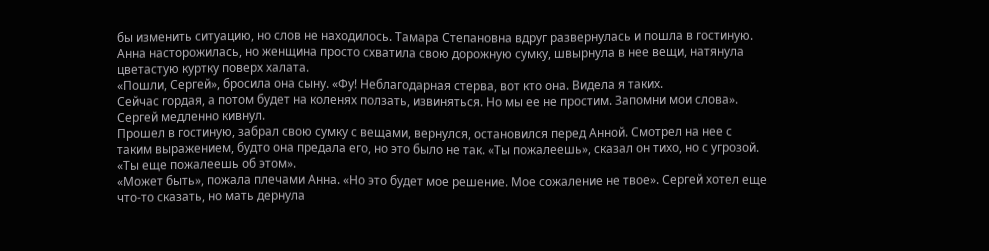бы изменить ситуацию, но слов не находилось. Тамара Степановна вдруг развернулась и пошла в гостиную. Анна насторожилась, но женщина просто схватила свою дорожную сумку, швырнула в нее вещи, натянула цветастую куртку поверх халата.
«Пошли, Сергей», бросила она сыну. «Фу! Неблагодарная стерва, вот кто она. Видела я таких.
Сейчас гордая, а потом будет на коленях ползать, извиняться. Но мы ее не простим. Запомни мои слова». Сергей медленно кивнул.
Прошел в гостиную, забрал свою сумку с вещами, вернулся, остановился перед Анной. Смотрел на нее с таким выражением, будто она предала его, но это было не так. «Ты пожалеешь», сказал он тихо, но с угрозой. «Ты еще пожалеешь об этом».
«Может быть», пожала плечами Анна. «Но это будет мое решение. Мое сожаление не твое». Сергей хотел еще что-то сказать, но мать дернула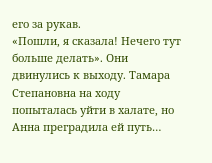его за рукав.
«Пошли, я сказала! Нечего тут больше делать». Они двинулись к выходу. Тамара Степановна на ходу попыталась уйти в халате, но Анна преградила ей путь…